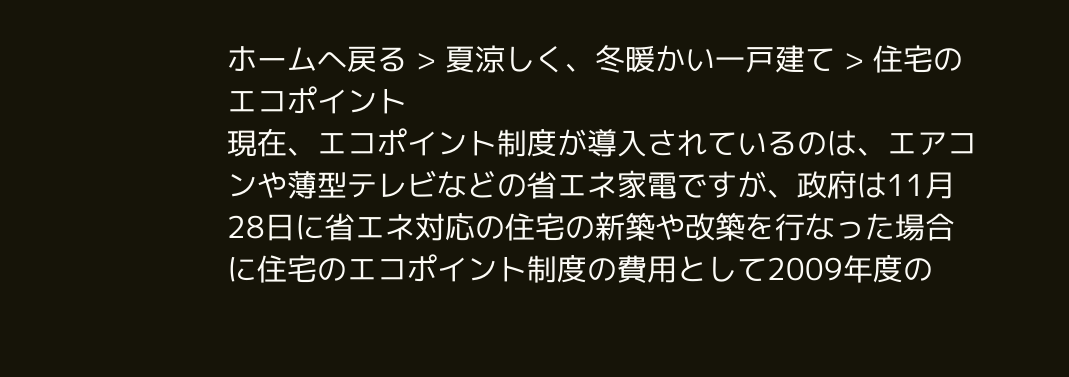ホームへ戻る > 夏涼しく、冬暖かい一戸建て > 住宅のエコポイント
現在、エコポイント制度が導入されているのは、エアコンや薄型テレビなどの省エネ家電ですが、政府は11月28日に省エネ対応の住宅の新築や改築を行なった場合に住宅のエコポイント制度の費用として2009年度の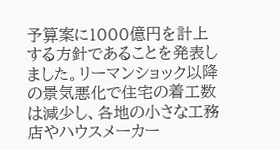予算案に1000億円を計上する方針であることを発表しました。リーマンショック以降の景気悪化で住宅の着工数は減少し、各地の小さな工務店やハウスメーカー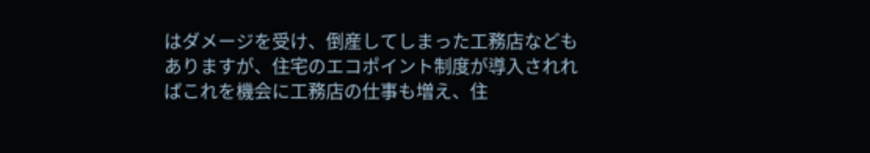はダメージを受け、倒産してしまった工務店などもありますが、住宅のエコポイント制度が導入されればこれを機会に工務店の仕事も増え、住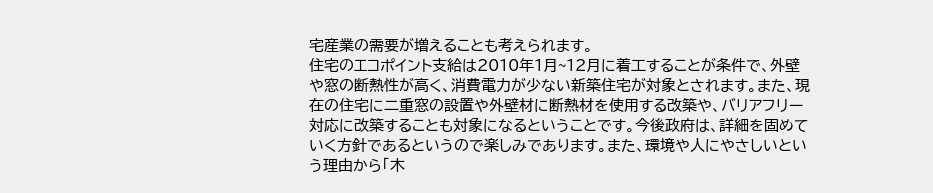宅産業の需要が増えることも考えられます。
住宅のエコポイント支給は2010年1月~12月に着工することが条件で、外壁や窓の断熱性が高く、消費電力が少ない新築住宅が対象とされます。また、現在の住宅に二重窓の設置や外壁材に断熱材を使用する改築や、バリアフリー対応に改築することも対象になるということです。今後政府は、詳細を固めていく方針であるというので楽しみであります。また、環境や人にやさしいという理由から「木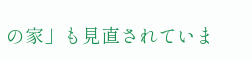の家」も見直されていま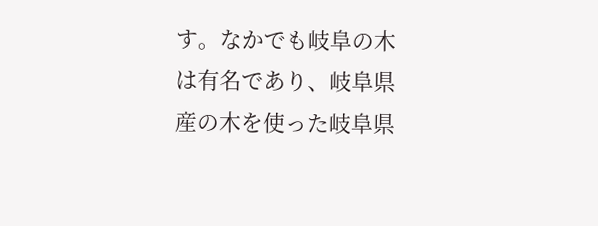す。なかでも岐阜の木は有名であり、岐阜県産の木を使った岐阜県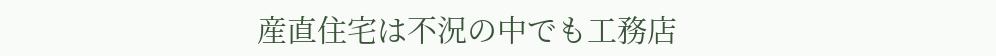産直住宅は不況の中でも工務店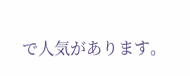で人気があります。